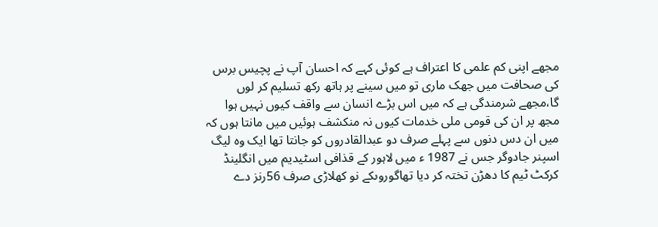مجھے اپنی کم علمی کا اعتراف ہے کوئی کہے کہ احسان آپ نے پچیس برس کی صحافت میں جھک ماری تو میں سینے پر ہاتھ رکھ تسلیم کر لوں گا،مجھے شرمندگی ہے کہ میں اس بڑے انسان سے واقف کیوں نہیں ہوا مجھ پر ان کی قومی ملی خدمات کیوں نہ منکشف ہوئیں میں مانتا ہوں کہ میں ان دس دنوں سے پہلے صرف دو عبدالقادروں کو جانتا تھا ایک وہ لیگ اسپنر جادوگر جس نے 1987 ء میں لاہور کے قذافی اسٹیدیم میں انگلینڈ کرکٹ ٹیم کا دھڑن تختہ کر دیا تھاگوروںکے نو کھلاڑی صرف 56رنز دے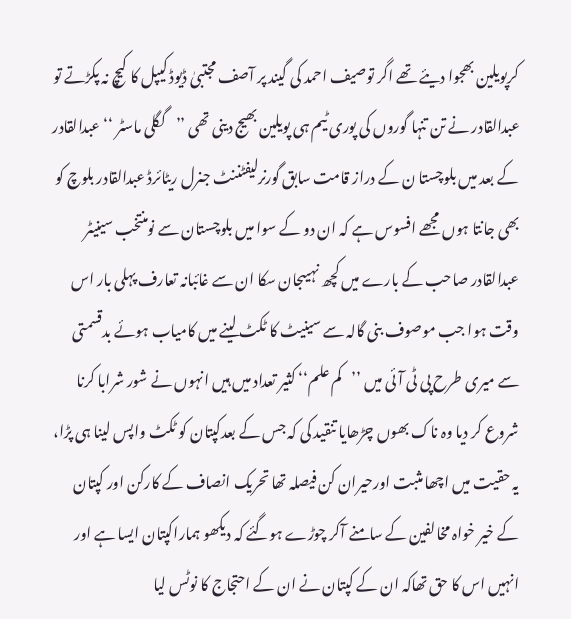کرپویلین بھجوا دیئے تھے اگر توصیف احمد کی گیند پر آصف مجتبیٰ ڈیوڈ کیپل کا کیچ نہ پکڑتے تو عبدالقادر نے تن تنہا گوروں کی پوری ٹیم ہی پویلین بھیج دینی تھی ’’گگلی ماسٹر ‘‘ عبدالقادر کے بعد میں بلوچستا ن کے دراز قامت سابق گورنرلیفٹننٹ جنرل ریٹائرڈ عبدالقادر بلوچ کو بھی جانتا ہوں مجھے افسوس ہے کہ ان دو کے سوا میں بلوچستان سے نومنتخب سینیٹر عبدالقادر صاحب کے بارے میں کچھ نہیںجان سکا ان سے غائبانہ تعارف پہلی بار اس وقت ہوا جب موصوف بنی گالہ سے سینیٹ کا ٹکٹ لینے میں کامیاب ہوئے بدقسمتی سے میری طرح پی ٹی آئی میں ’’کم علم‘‘ کثیر تعداد میں ہیں انہوں نے شور شرابا کرنا شروع کر دیا وہ ناک بھوں چڑھایا تنقید کی کہ جس کے بعدکپتان کو ٹکٹ واپس لینا ہی پڑا، یہ حقیت میں اچھا مثبت اورحیران کن فیصلہ تھا تحریک انصاف کے کارکن اور کپتان کے خیر خواہ مخالفین کے سامنے آکر چوڑے ہوگئے کہ دیکھو ہماراکپتان ایسا ہے اور انہیں اس کا حق تھاکہ ان کے کپتان نے ان کے احتجاج کا نوٹس لیا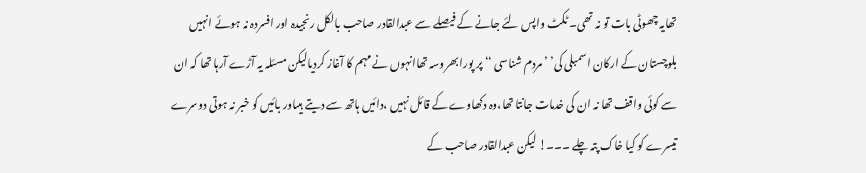تھایہ چھوٹی بات تو نہ تھی۔ ٹکٹ واپس لئے جانے کے فیصلے سے عبدالقادر صاحب بالکل رنجیدہ اور افسردہ نہ ہوئے انہیں بلوچستان کے ارکان اسمبلی کی’ ’مردم شناسی ‘‘ پر پورا بھروسہ تھاانہوں نے مہم کا آغاز کردیالیکن مسئلہ یہ آڑے آرہا تھا کہ ان سے کوئی واقف تھا نہ ان کی خدمات جانتا تھا،وہ دکھاوے کے قائل نہیں ،دائیں ہاتھ سے دیتے ہیںاور بائیں کو خبر نہ ہوتی دوسرے تیسرے کو کیا خاک پتہ چلے ۔۔۔! لیکن عبدالقادر صاحب کے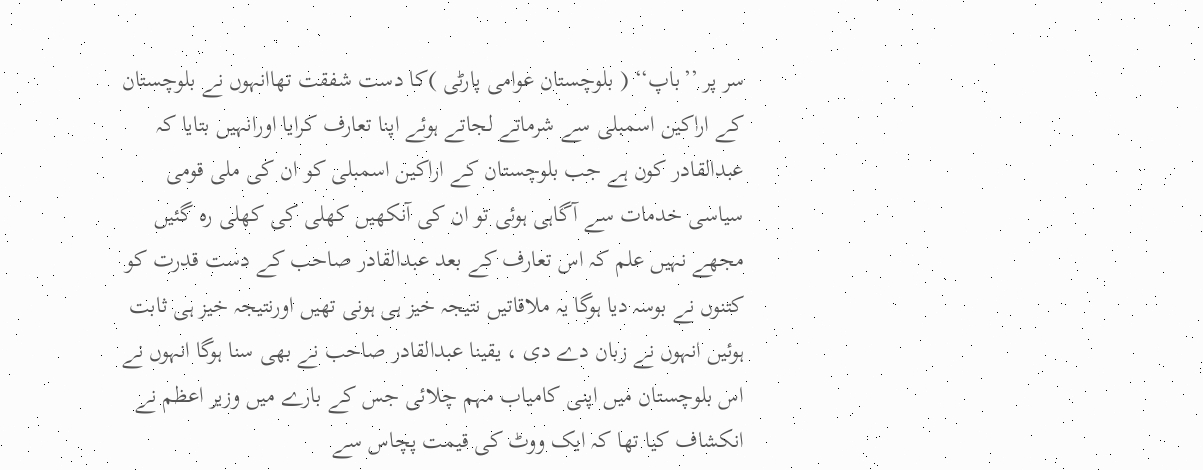سر پر ’’باپ‘‘ ( بلوچستان عوامی پارٹی )کا دست شفقت تھاانہوں نے بلوچستان کے اراکین اسمبلی سے شرماتے لجاتے ہوئے اپنا تعارف کرایا اورانہیں بتایا کہ عبدالقادر کون ہے جب بلوچستان کے اراکین اسمبلی کو ان کی ملی قومی سیاسی خدمات سے آگاہی ہوئی تو ان کی آنکھیں کھلی کی کھلی رہ گئیں مجھے نہیں علم کہ اس تعارف کے بعد عبدالقادر صاحب کے دست قدرت کو کتنوں نے بوسہ دیا ہوگا یہ ملاقاتیں نتیجہ خیز ہی ہونی تھیں اورنتیجہ خیز ہی ثابت ہوئیں انہوں نے زبان دے دی ، یقینا عبدالقادر صاحب نے بھی سنا ہوگا انہوں نے اس بلوچستان میں اپنی کامیاب مہم چلائی جس کے بارے میں وزیر اعظم نے انکشاف کیا تھا کہ ایک ووٹ کی قیمت پچاس سے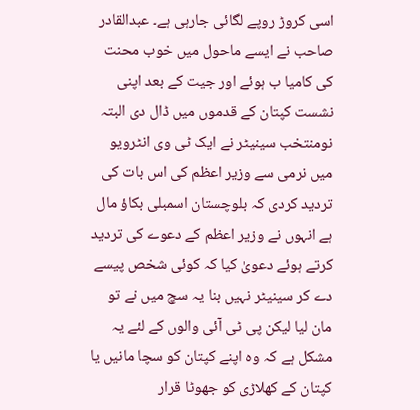اسی کروڑ روپے لگائی جارہی ہے۔ عبدالقادر صاحب نے ایسے ماحول میں خوب محنت کی کامیا ب ہوئے اور جیت کے بعد اپنی نشست کپتان کے قدموں میں ڈال دی البتہ نومنتخب سینیٹر نے ایک ٹی وی انٹرویو میں نرمی سے وزیر اعظم کی اس بات کی تردید کردی کہ بلوچستان اسمبلی بکاؤ مال ہے انہوں نے وزیر اعظم کے دعوے کی تردید کرتے ہوئے دعویٰ کیا کہ کوئی شخص پیسے دے کر سینیٹر نہیں بنا یہ سچ میں نے تو مان لیا لیکن پی ٹی آئی والوں کے لئے یہ مشکل ہے کہ وہ اپنے کپتان کو سچا مانیں یا کپتان کے کھلاڑی کو جھوٹا قرار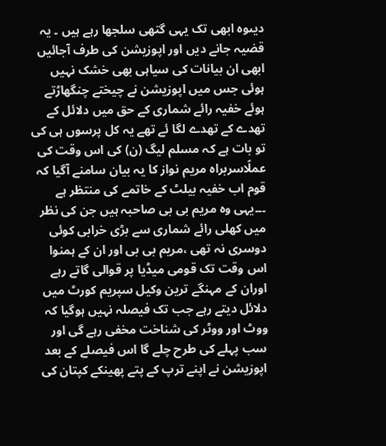دیںوہ ابھی تک یہی گتھی سلجھا رہے ہیں ۔ یہ قضیہ جانے دیں اور اپوزیشن کی طرف آجائیں ابھی ان بیانات کی سیاہی بھی خشک نہیں ہوئی جس میں اپوزیشن نے چیختے چنگھاڑتے ہوئے خفیہ رائے شماری کے حق میں دلائل کے تھدے کے تھدے لگا ئے تھے یہ کل پرسوں ہی کی تو بات ہے کہ مسلم لیگ (ن) کی اس وقت کی عملًاسربراہ مریم نواز کا یہ بیان سامنے آگیا کہ قوم اب خفیہ بیلٹ کے خاتمے کی منتظر ہے ۔۔۔یہی وہ مریم بی بی صاحبہ ہیں جن کی نظر میں کھلی رائے شماری سے بڑی خرابی کوئی دوسری نہ تھی ،مریم بی بی اور ان کے ہمنوا اس وقت تک قومی میڈیا پر قوالی گاتے رہے اوران کے مہنگے ترین وکیل سپریم کورٹ میں دلائل دیتے رہے جب تک فیصلہ نہیں ہوگیا کہ ووٹ اور ووٹر کی شناخت مخفی رہے گی اور سب پہلے کی طرح چلے گا اس فیصلے کے بعد اپوزیشن نے اپنے ترپ کے پتے پھینکے کپتان کی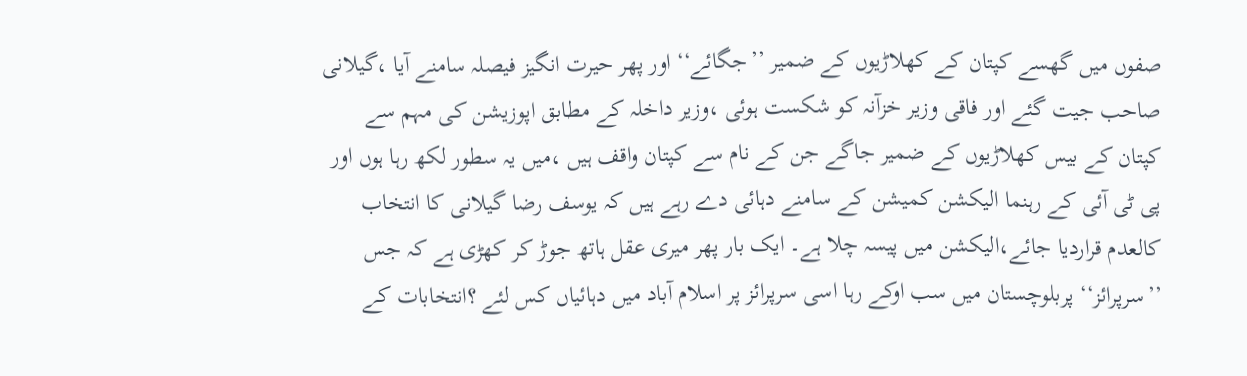صفوں میں گھسے کپتان کے کھلاڑیوں کے ضمیر ’’جگائے‘‘ اور پھر حیرت انگیز فیصلہ سامنے آیا ،گیلانی صاحب جیت گئے اور فاقی وزیر خزآنہ کو شکست ہوئی ،وزیر داخلہ کے مطابق اپوزیشن کی مہم سے کپتان کے بیس کھلاڑیوں کے ضمیر جاگے جن کے نام سے کپتان واقف ہیں ،میں یہ سطور لکھ رہا ہوں اور پی ٹی آئی کے رہنما الیکشن کمیشن کے سامنے دہائی دے رہے ہیں کہ یوسف رضا گیلانی کا انتخاب کالعدم قراردیا جائے،الیکشن میں پیسہ چلا ہے۔ ایک بار پھر میری عقل ہاتھ جوڑ کر کھڑی ہے کہ جس ’’سرپرائز‘‘ پربلوچستان میں سب اوکے رہا اسی سرپرائز پر اسلام آباد میں دہائیاں کس لئے ؟انتخابات کے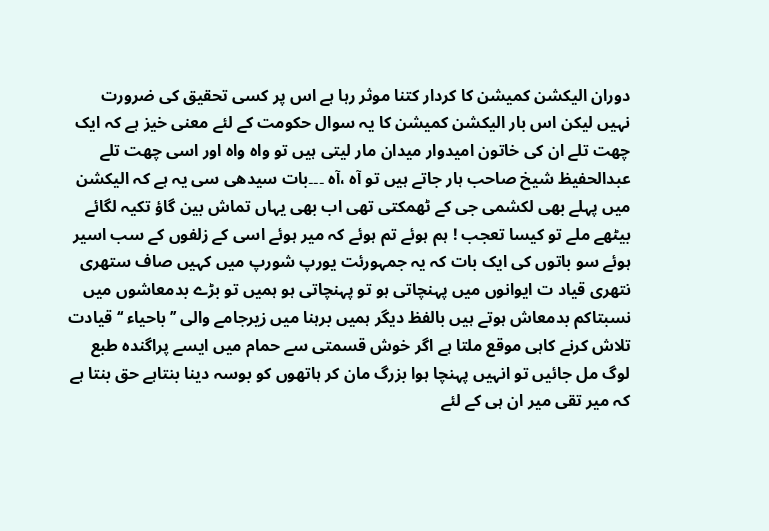دوران الیکشن کمیشن کا کردار کتنا موثر رہا ہے اس پر کسی تحقیق کی ضرورت نہیں لیکن اس بار الیکشن کمیشن کا یہ سوال حکومت کے لئے معنی خیز ہے کہ ایک چھت تلے ان کی خاتون امیدوار میدان مار لیتی ہیں تو واہ واہ اور اسی چھت تلے عبدالحفیظ شیخ صاحب ہار جاتے ہیں تو آہ ،آہ ۔۔۔بات سیدھی سی یہ ہے کہ الیکشن میں پہلے بھی لکشمی جی کے ٹھمکتی تھی اب بھی یہاں تماش بین گاؤ تکیہ لگائے بیٹھے ملے تو کیسا تعجب ! ہم ہوئے تم ہوئے کہ میر ہوئے اسی کے زلفوں کے سب اسیر ہوئے سو باتوں کی ایک بات کہ یہ جمہورئت یورپ شورپ میں کہیں صاف ستھری نتھری قیاد ت ایوانوں میں پہنچاتی ہو تو پہنچاتی ہو ہمیں تو بڑے بدمعاشوں میں نسبتاکم بدمعاش ہوتے ہیں بالفظ دیگر ہمیں برہنا میں زیرجامے والی ’’باحیاء ‘‘ قیادت تلاش کرنے کاہی موقع ملتا ہے اگر خوش قسمتی سے حمام میں ایسے پراگندہ طبع لوگ مل جائیں تو انہیں پہنچا ہوا بزرگ مان کر ہاتھوں کو بوسہ دینا بنتاہے حق بنتا ہے کہ میر تقی میر ان ہی کے لئے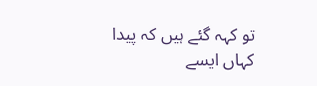تو کہہ گئے ہیں کہ پیدا کہاں ایسے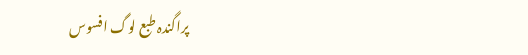پراگندہ طبع لوگ افسوس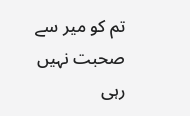تم کو میر سے صحبت نہیں رہی